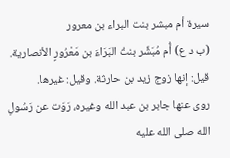سيرة أم مبشر بنت البراء بن معرور
(ب د ع) أُم مُبَشِّر بنتُ البَرَاءَ بن مَعْرُورٍ الأنصارية. قيل: إنها زوج زيد بن حارثة. وقيل: غيرها.
روى عنها جابر بن عبد الله وغيره، رَوَت عن رَسُولِ الله صلى الله عليه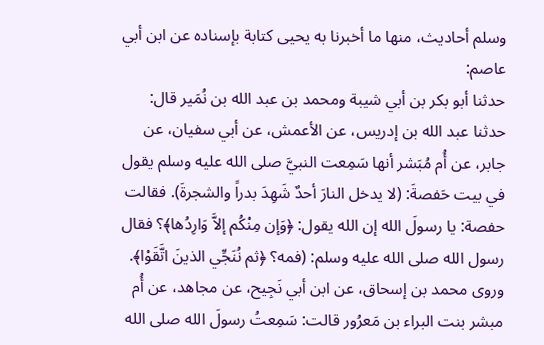وسلم أحاديث، منها ما أخبرنا به يحيى كتابة بإسناده عن ابن أبي عاصم:
حدثنا أبو بكر بن أبي شيبة ومحمد بن عبد الله بن نُمَير قال: حدثنا عبد الله بن إدريس، عن الأعمش، عن أبي سفيان، عن جابر، عن أُم مُبَشر أنها سَمِعت النبيَّ صلى الله عليه وسلم يقول في بيت حَفصةَ: (لا يدخل النارَ أحدٌ شَهِدَ بدراً والشجرةَ). فقالت حفصة: يا رسولَ الله إن الله يقول: ﴿وَإن مِنْكُم إلاَّ وَارِدُها﴾؟ فقال رسول الله صلى الله عليه وسلم: (فمه؟ ﴿ثم نُنَجِّي الذينَ اتَّقَوْا﴾.
وروى محمد بن إسحاق، عن ابن أبي نَجِيح، عن مجاهد، عن أُم مبشر بنت البراء بن مَعرُور قالت: سَمِعتُ رسولَ الله صلى الله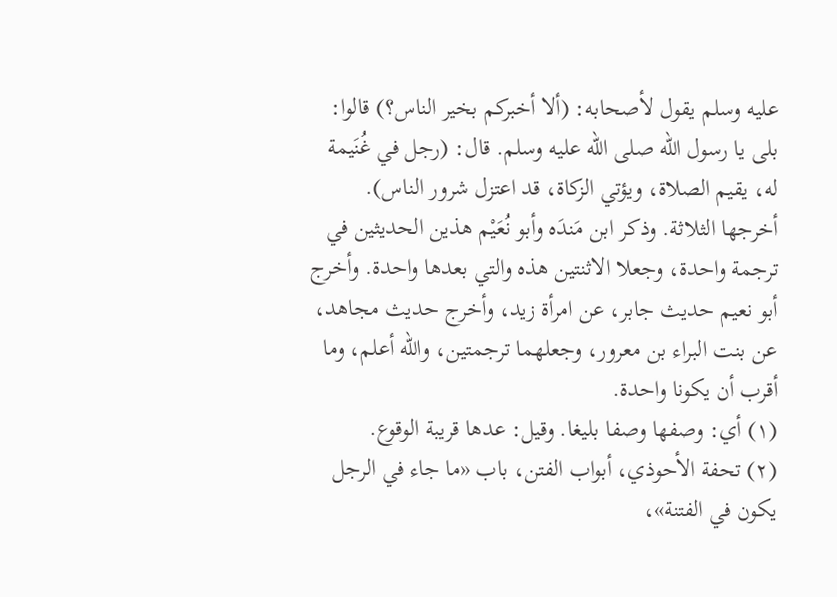عليه وسلم يقول لأصحابه: (ألا أخبركم بخير الناس؟) قالوا: بلى يا رسول الله صلى الله عليه وسلم. قال: (رجل في غُنَيمة له، يقيم الصلاة، ويؤتي الزكاة، قد اعتزل شرور الناس).
أخرجها الثلاثة. وذكر ابن مَندَه وأبو نُعَيْم هذين الحديثين في ترجمة واحدة، وجعلا الاثنتين هذه والتي بعدها واحدة. وأخرج أبو نعيم حديث جابر، عن امرأة زيد، وأخرج حديث مجاهد، عن بنت البراء بن معرور، وجعلهما ترجمتين، والله أعلم، وما أقرب أن يكونا واحدة.
(١) أي: وصفها وصفا بليغا. وقيل: عدها قريبة الوقوع.
(٢) تحفة الأحوذي، أبواب الفتن، باب «ما جاء في الرجل يكون في الفتنة»،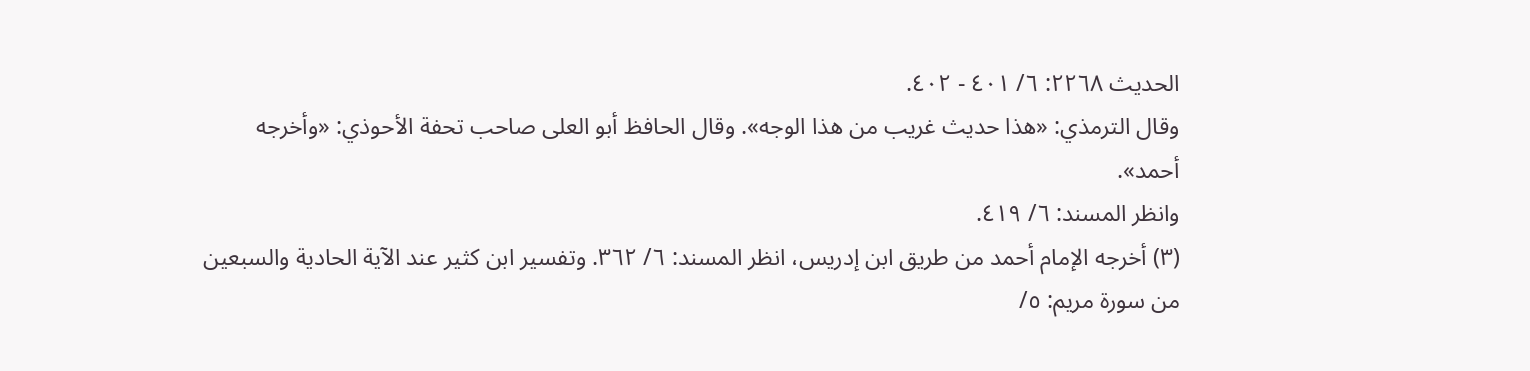الحديث ٢٢٦٨: ٦/ ٤٠١ - ٤٠٢.
وقال الترمذي: «هذا حديث غريب من هذا الوجه». وقال الحافظ أبو العلى صاحب تحفة الأحوذي: «وأخرجه أحمد».
وانظر المسند: ٦/ ٤١٩.
(٣) أخرجه الإمام أحمد من طريق ابن إدريس، انظر المسند: ٦/ ٣٦٢. وتفسير ابن كثير عند الآية الحادية والسبعين من سورة مريم: ٥/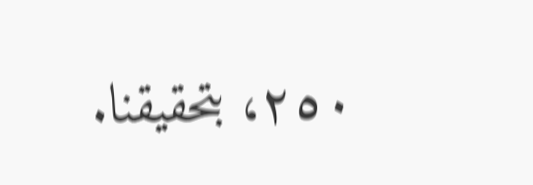٢٥٠، بتحقيقنا.